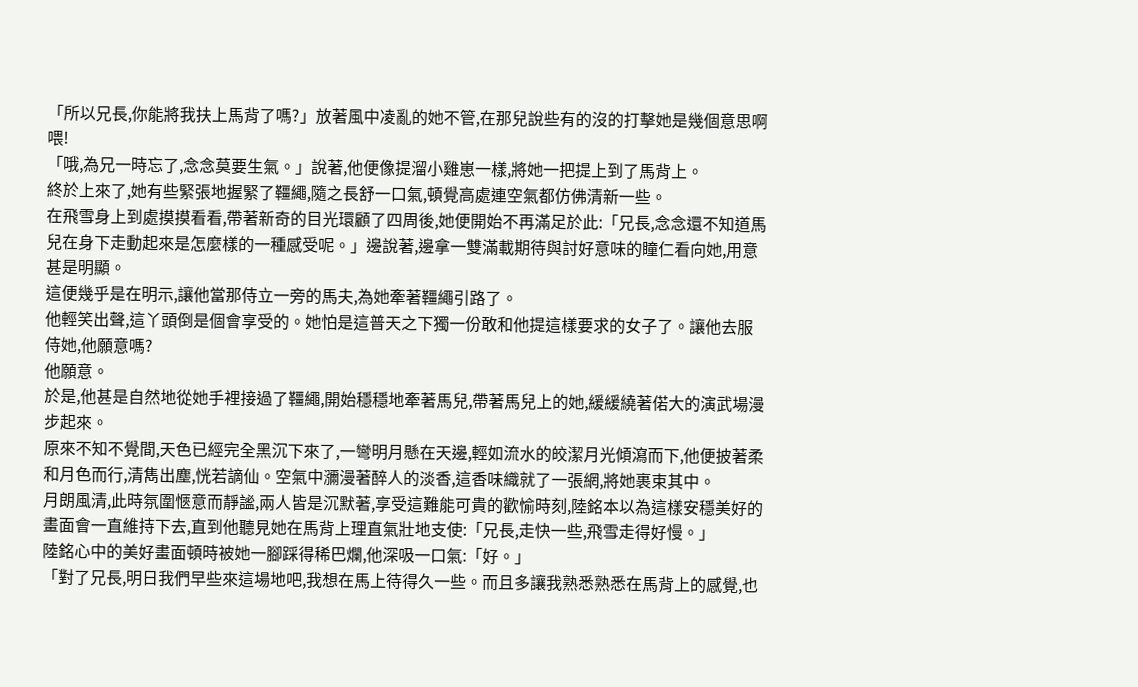「所以兄長,你能將我扶上馬背了嗎?」放著風中凌亂的她不管,在那兒說些有的沒的打擊她是幾個意思啊喂!
「哦,為兄一時忘了,念念莫要生氣。」說著,他便像提溜小雞崽一樣,將她一把提上到了馬背上。
終於上來了,她有些緊張地握緊了韁繩,隨之長舒一口氣,頓覺高處連空氣都仿佛清新一些。
在飛雪身上到處摸摸看看,帶著新奇的目光環顧了四周後,她便開始不再滿足於此:「兄長,念念還不知道馬兒在身下走動起來是怎麼樣的一種感受呢。」邊說著,邊拿一雙滿載期待與討好意味的瞳仁看向她,用意甚是明顯。
這便幾乎是在明示,讓他當那侍立一旁的馬夫,為她牽著韁繩引路了。
他輕笑出聲,這丫頭倒是個會享受的。她怕是這普天之下獨一份敢和他提這樣要求的女子了。讓他去服侍她,他願意嗎?
他願意。
於是,他甚是自然地從她手裡接過了韁繩,開始穩穩地牽著馬兒,帶著馬兒上的她,緩緩繞著偌大的演武場漫步起來。
原來不知不覺間,天色已經完全黑沉下來了,一彎明月懸在天邊,輕如流水的皎潔月光傾瀉而下,他便披著柔和月色而行,清雋出塵,恍若謫仙。空氣中瀰漫著醉人的淡香,這香味織就了一張網,將她裹束其中。
月朗風清,此時氛圍愜意而靜謐,兩人皆是沉默著,享受這難能可貴的歡愉時刻,陸銘本以為這樣安穩美好的畫面會一直維持下去,直到他聽見她在馬背上理直氣壯地支使:「兄長,走快一些,飛雪走得好慢。」
陸銘心中的美好畫面頓時被她一腳踩得稀巴爛,他深吸一口氣:「好。」
「對了兄長,明日我們早些來這場地吧,我想在馬上待得久一些。而且多讓我熟悉熟悉在馬背上的感覺,也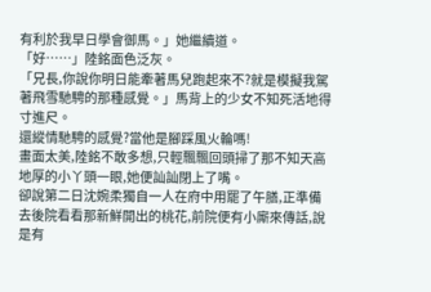有利於我早日學會御馬。」她繼續道。
「好……」陸銘面色泛灰。
「兄長,你說你明日能牽著馬兒跑起來不?就是模擬我駕著飛雪馳騁的那種感覺。」馬背上的少女不知死活地得寸進尺。
還縱情馳騁的感覺?當他是腳踩風火輪嗎!
畫面太美,陸銘不敢多想,只輕飄飄回頭掃了那不知天高地厚的小丫頭一眼,她便訕訕閉上了嘴。
卻說第二日沈婉柔獨自一人在府中用罷了午膳,正準備去後院看看那新鮮開出的桃花,前院便有小廝來傳話,說是有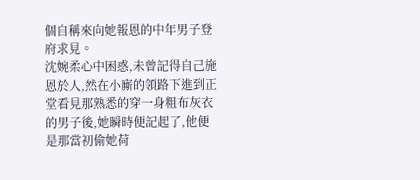個自稱來向她報恩的中年男子登府求見。
沈婉柔心中困惑,未曾記得自己施恩於人,然在小廝的領路下進到正堂看見那熟悉的穿一身粗布灰衣的男子後,她瞬時便記起了,他便是那當初偷她荷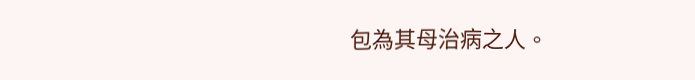包為其母治病之人。